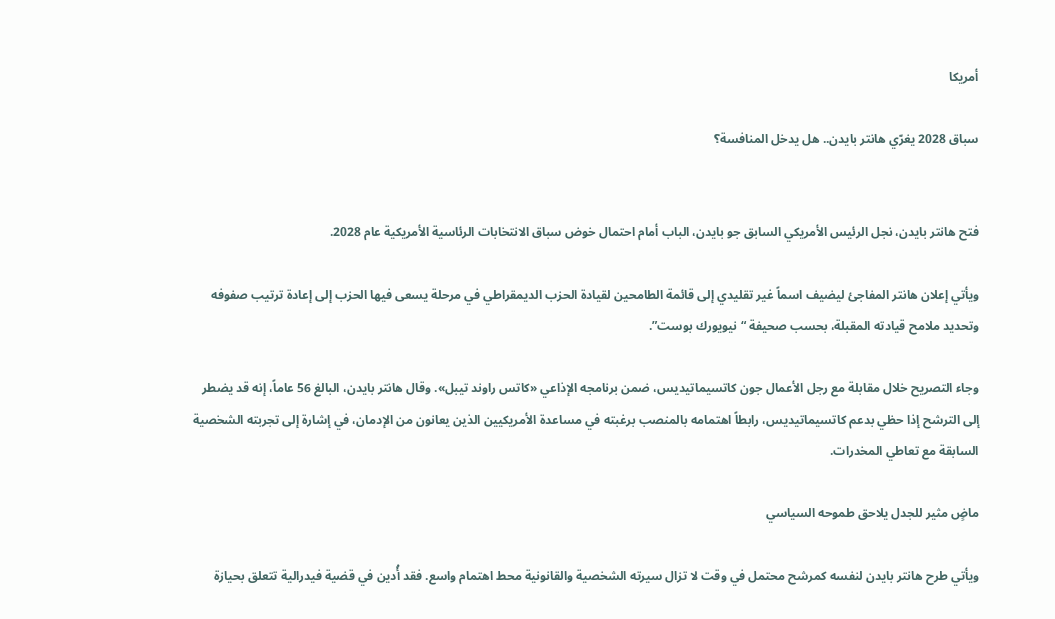أمريكا

سباق 2028 يغرّي هانتر بايدن.. هل يدخل المنافسة؟


فتح هانتر بايدن، نجل الرئيس الأمريكي السابق جو بايدن، الباب أمام احتمال خوض سباق الانتخابات الرئاسية الأمريكية عام 2028.

ويأتي إعلان هانتر المفاجئ ليضيف اسماً غير تقليدي إلى قائمة الطامحين لقيادة الحزب الديمقراطي في مرحلة يسعى فيها الحزب إلى إعادة ترتيب صفوفه وتحديد ملامح قيادته المقبلة، بحسب صحيفة “نيويورك بوست”.

وجاء التصريح خلال مقابلة مع رجل الأعمال جون كاتسيماتيديس، ضمن برنامجه الإذاعي «كاتس راوند تيبل». وقال هانتر بايدن، البالغ 56 عاماً، إنه قد يضطر إلى الترشح إذا حظي بدعم كاتسيماتيديس، رابطاً اهتمامه بالمنصب برغبته في مساعدة الأمريكيين الذين يعانون من الإدمان، في إشارة إلى تجربته الشخصية السابقة مع تعاطي المخدرات.

ماضٍ مثير للجدل يلاحق طموحه السياسي

ويأتي طرح هانتر بايدن لنفسه كمرشح محتمل في وقت لا تزال سيرته الشخصية والقانونية محط اهتمام واسع. فقد أُدين في قضية فيدرالية تتعلق بحيازة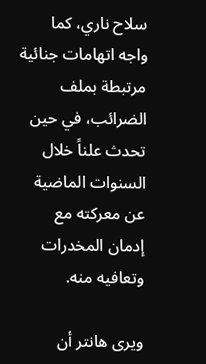سلاح ناري، كما واجه اتهامات جنائية مرتبطة بملف الضرائب، في حين تحدث علناً خلال السنوات الماضية عن معركته مع إدمان المخدرات وتعافيه منه.

ويرى هانتر أن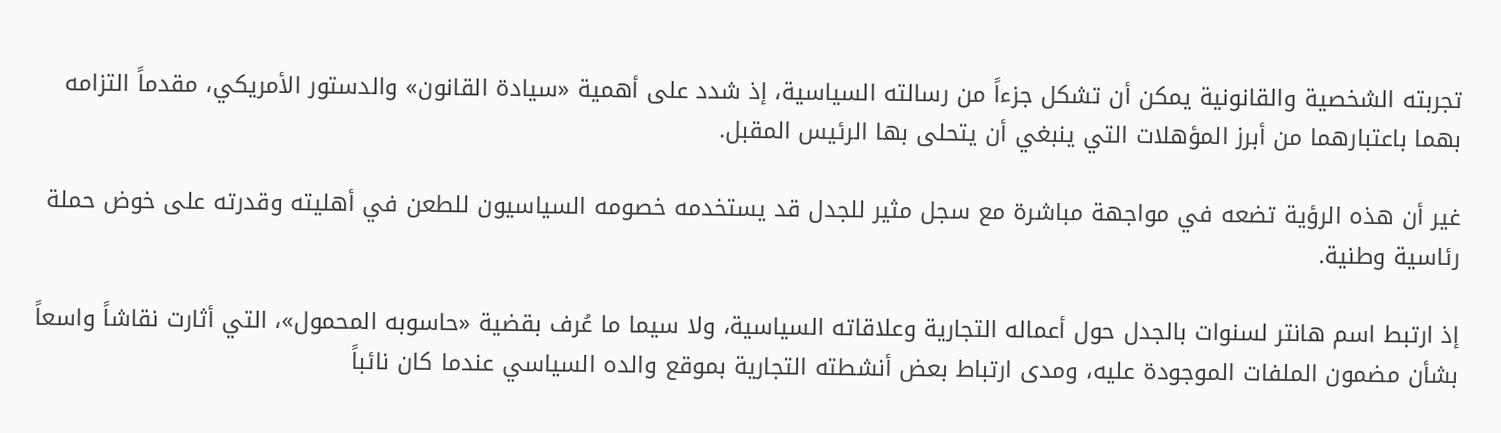تجربته الشخصية والقانونية يمكن أن تشكل جزءاً من رسالته السياسية، إذ شدد على أهمية «سيادة القانون» والدستور الأمريكي، مقدماً التزامه بهما باعتبارهما من أبرز المؤهلات التي ينبغي أن يتحلى بها الرئيس المقبل.

غير أن هذه الرؤية تضعه في مواجهة مباشرة مع سجل مثير للجدل قد يستخدمه خصومه السياسيون للطعن في أهليته وقدرته على خوض حملة رئاسية وطنية.

إذ ارتبط اسم هانتر لسنوات بالجدل حول أعماله التجارية وعلاقاته السياسية، ولا سيما ما عُرف بقضية «حاسوبه المحمول»، التي أثارت نقاشاً واسعاً بشأن مضمون الملفات الموجودة عليه، ومدى ارتباط بعض أنشطته التجارية بموقع والده السياسي عندما كان نائباً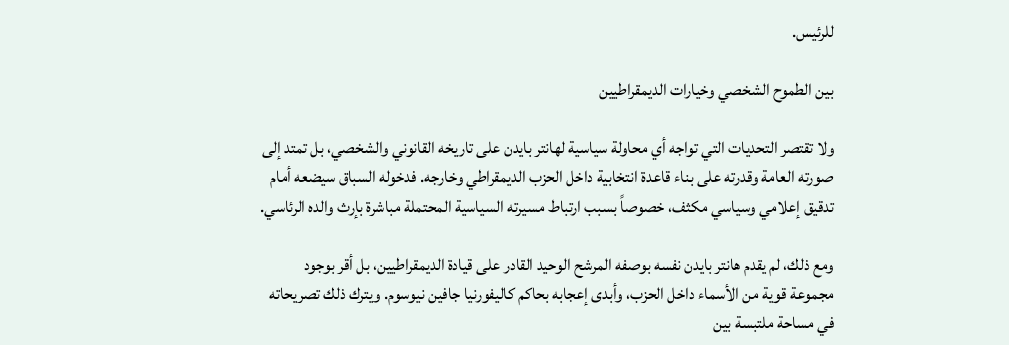للرئيس.

بين الطموح الشخصي وخيارات الديمقراطيين

ولا تقتصر التحديات التي تواجه أي محاولة سياسية لهانتر بايدن على تاريخه القانوني والشخصي، بل تمتد إلى صورته العامة وقدرته على بناء قاعدة انتخابية داخل الحزب الديمقراطي وخارجه. فدخوله السباق سيضعه أمام تدقيق إعلامي وسياسي مكثف، خصوصاً بسبب ارتباط مسيرته السياسية المحتملة مباشرة بإرث والده الرئاسي.

ومع ذلك، لم يقدم هانتر بايدن نفسه بوصفه المرشح الوحيد القادر على قيادة الديمقراطيين، بل أقر بوجود مجموعة قوية من الأسماء داخل الحزب، وأبدى إعجابه بحاكم كاليفورنيا جافين نيوسوم. ويترك ذلك تصريحاته في مساحة ملتبسة بين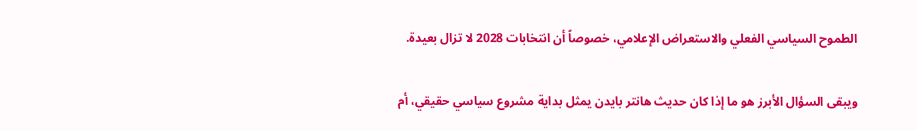الطموح السياسي الفعلي والاستعراض الإعلامي، خصوصاً أن انتخابات 2028 لا تزال بعيدة.

ويبقى السؤال الأبرز هو ما إذا كان حديث هانتر بايدن يمثل بداية مشروع سياسي حقيقي، أم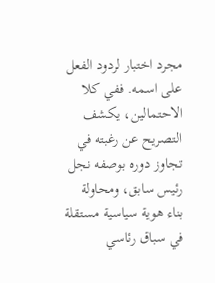مجرد اختبار لردود الفعل على اسمه. ففي كلا الاحتمالين، يكشف التصريح عن رغبته في تجاوز دوره بوصفه نجل رئيس سابق، ومحاولة بناء هوية سياسية مستقلة في سباق رئاسي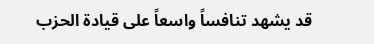قد يشهد تنافساً واسعاً على قيادة الحزب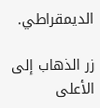الديمقراطي.

زر الذهاب إلى الأعلى